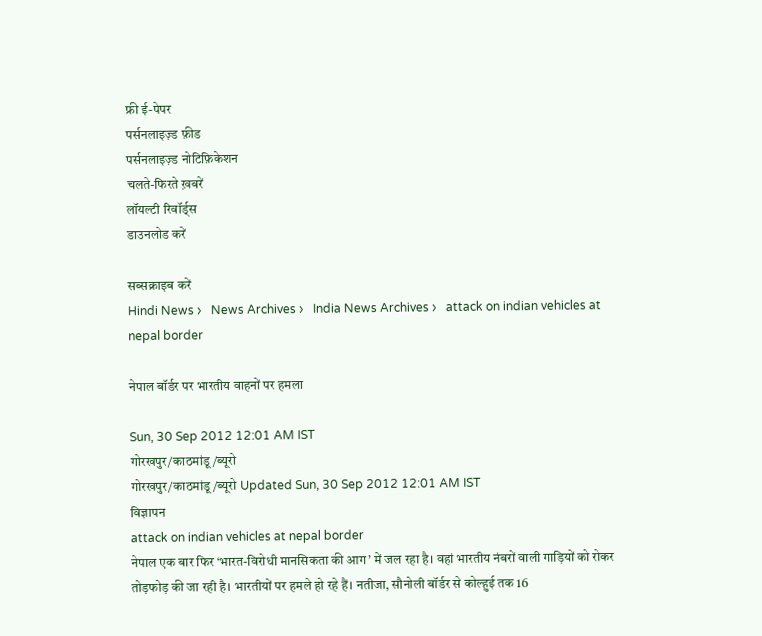फ्री ई-पेपर
पर्सनलाइज़्ड फ़ीड
पर्सनलाइज़्ड नोटिफ़िकेशन
चलते-फिरते ख़बरें
लॉयल्टी रिवॉर्ड्स
डाउनलोड करें

सब्सक्राइब करें
Hindi News ›   News Archives ›   India News Archives ›   attack on indian vehicles at nepal border

नेपाल बॉर्डर पर भारतीय वाहनों पर हमला

Sun, 30 Sep 2012 12:01 AM IST
गोरखपुर/काठमांडू/ब्यूरो
गोरखपुर/काठमांडू/ब्यूरो Updated Sun, 30 Sep 2012 12:01 AM IST
विज्ञापन
attack on indian vehicles at nepal border
नेपाल एक बार फिर ‘भारत-विरोधी मानसिकता की आग’ में जल रहा है। वहां भारतीय नंबरों वाली गाड़ियों को रोकर तोड़फोड़ की जा रही है। भारतीयों पर हमले हो रहे हैं। नतीजा, सौनोली बॉर्डर से कोल्हुई तक 16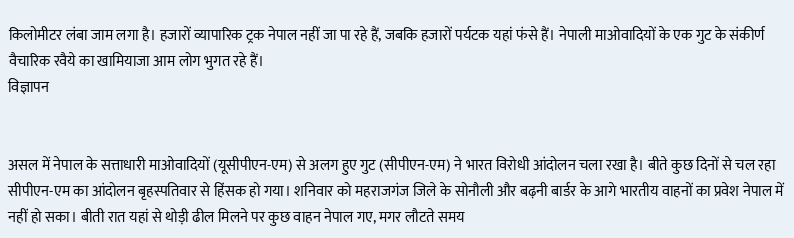किलोमीटर लंबा जाम लगा है। हजारों व्यापारिक ट्रक नेपाल नहीं जा पा रहे हैं, जबकि हजारों पर्यटक यहां फंसे हैं। नेपाली माओवादियों के एक गुट के संकीर्ण वैचारिक रवैये का खामियाजा आम लोग भुगत रहे हैं।
विज्ञापन


असल में नेपाल के सत्ताधारी माओवादियों (यूसीपीएन-एम) से अलग हुए गुट (सीपीएन-एम) ने भारत विरोधी आंदोलन चला रखा है। बीते कुछ दिनों से चल रहा सीपीएन-एम का आंदोलन बृहस्पतिवार से हिंसक हो गया। शनिवार को महराजगंज जिले के सोनौली और बढ़नी बार्डर के आगे भारतीय वाहनों का प्रवेश नेपाल में नहीं हो सका। बीती रात यहां से थोड़ी ढील मिलने पर कुछ वाहन नेपाल गए, मगर लौटते समय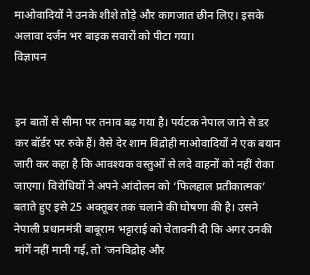माओवादियों ने उनके शीशे तोड़े और कागजात छीन लिए। इसके अलावा दर्जन भर बाइक सवारों को पीटा गया।
विज्ञापन


इन बातों से सीमा पर तनाव बढ़ गया है। पर्यटक नेपाल जाने से डर कर बॉर्डर पर रुके हैं। वैसे देर शाम विद्रोही माओवादियों ने एक बयान जारी कर कहा है कि आवश्यक वस्तुओं से लदे वाहनों को नहीं रोका जाएगा। विरोधियों ने अपने आंदोलन को ‘फिलहाल प्रतीकात्मक’ बताते हुए इसे 25 अक्तूबर तक चलाने की घोषणा की है। उसने नेपाली प्रधानमंत्री बाबूराम भट्टाराई को चेतावनी दी कि अगर उनकी मांगें नहीं मानी गई, तो ‘जनविद्रोह और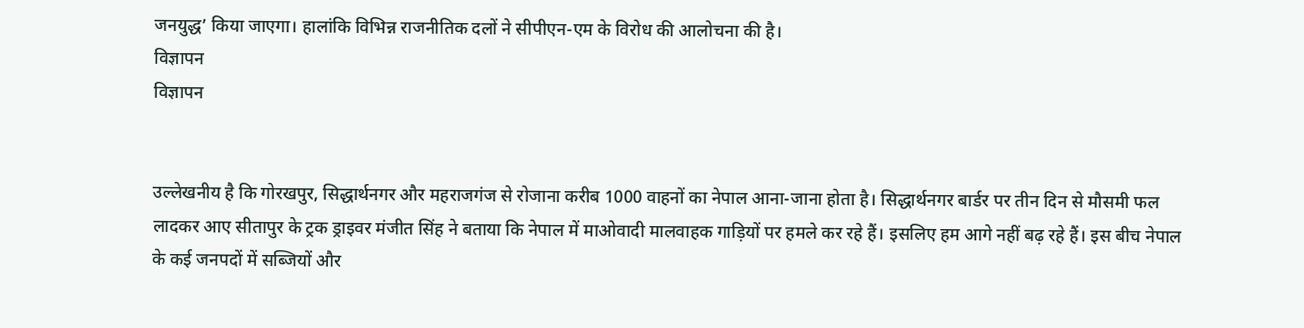जनयुद्ध’ किया जाएगा। हालांकि विभिन्न राजनीतिक दलों ने सीपीएन-एम के विरोध की आलोचना की है।
विज्ञापन
विज्ञापन


उल्लेखनीय है कि गोरखपुर, सिद्धार्थनगर और महराजगंज से रोजाना करीब 1000 वाहनों का नेपाल आना-जाना होता है। सिद्धार्थनगर बार्डर पर तीन दिन से मौसमी फल लादकर आए सीतापुर के ट्रक ड्राइवर मंजीत सिंह ने बताया कि नेपाल में माओवादी मालवाहक गाड़ियों पर हमले कर रहे हैं। इसलिए हम आगे नहीं बढ़ रहे हैं। इस बीच नेपाल के कई जनपदों में सब्जियों और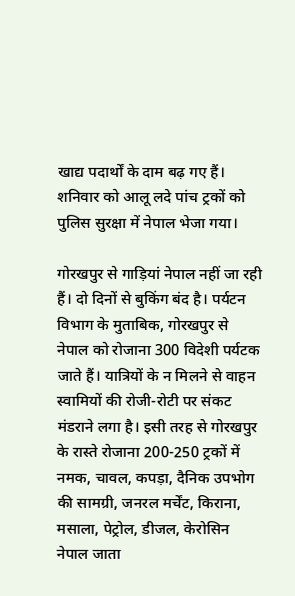खाद्य पदार्थों के दाम बढ़ गए हैं। शनिवार को आलू लदे पांच ट्रकों को पुलिस सुरक्षा में नेपाल भेजा गया।

गोरखपुर से गाड़ियां नेपाल नहीं जा रही हैं। दो दिनों से बुकिंग बंद है। पर्यटन विभाग के मुताबिक, गोरखपुर से नेपाल को रोजाना 300 विदेशी पर्यटक जाते हैं। यात्रियों के न मिलने से वाहन स्वामियों की रोजी-रोटी पर संकट मंडराने लगा है। इसी तरह से गोरखपुर के रास्ते रोजाना 200-250 ट्रकों में नमक, चावल, कपड़ा, दैनिक उपभोग की सामग्री, जनरल मर्चेंट, किराना, मसाला, पेट्रोल, डीजल, केरोसिन नेपाल जाता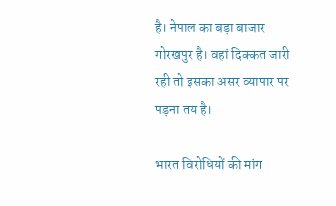है। नेपाल का बड़ा बाजार गोरखपुर है। वहां दिक्कत जारी रही तो इसका असर व्यापार पर पड़ना तय है।

भारत विरोधियों की मांग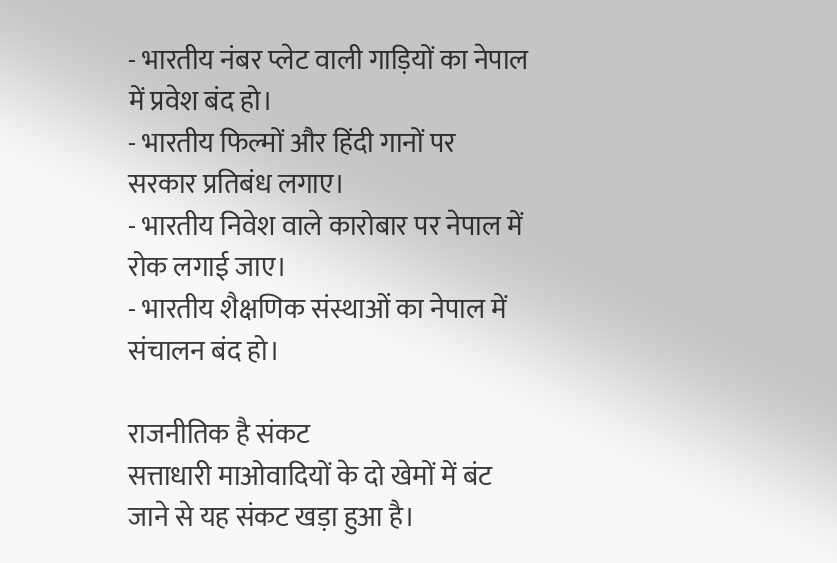- भारतीय नंबर प्लेट वाली गाड़ियों का नेपाल में प्रवेश बंद हो।
- भारतीय फिल्मों और हिंदी गानों पर सरकार प्रतिबंध लगाए।
- भारतीय निवेश वाले कारोबार पर नेपाल में रोक लगाई जाए।
- भारतीय शैक्षणिक संस्थाओं का नेपाल में संचालन बंद हो।

राजनीतिक है संकट
सत्ताधारी माओवादियों के दो खेमों में बंट जाने से यह संकट खड़ा हुआ है।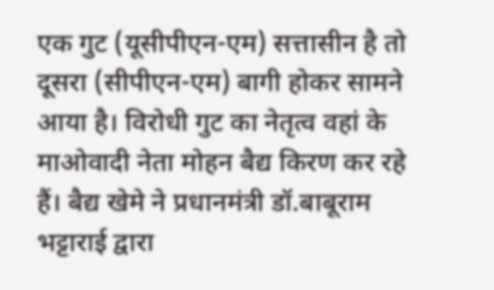एक गुट (यूसीपीएन-एम) सत्तासीन है तो दूसरा (सीपीएन-एम) बागी होकर सामने आया है। विरोधी गुट का नेतृत्व वहां के माओवादी नेता मोहन बैद्य किरण कर रहे हैं। बैद्य खेमे ने प्रधानमंत्री डॉ.बाबूराम भट्टाराई द्वारा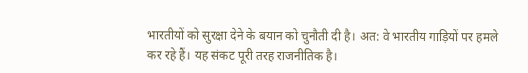भारतीयों को सुरक्षा देने के बयान को चुनौती दी है। अत: वे भारतीय गाड़ियों पर हमले कर रहे हैं। यह संकट पूरी तरह राजनीतिक है।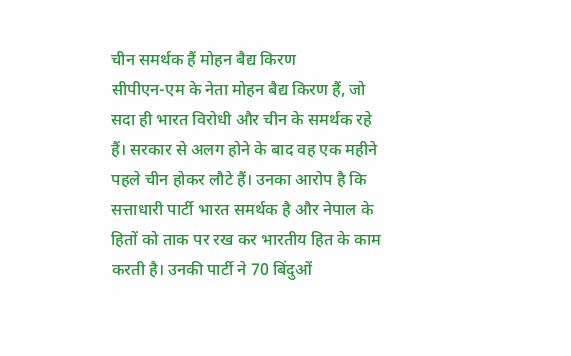चीन समर्थक हैं मोहन बैद्य किरण
सीपीएन-एम के नेता मोहन बैद्य किरण हैं, जो सदा ही भारत विरोधी और चीन के समर्थक रहे हैं। सरकार से अलग होने के बाद वह एक महीने पहले चीन होकर लौटे हैं। उनका आरोप है कि सत्ताधारी पार्टी भारत समर्थक है और नेपाल के हितों को ताक पर रख कर भारतीय हित के काम करती है। उनकी पार्टी ने 70 बिंदुओं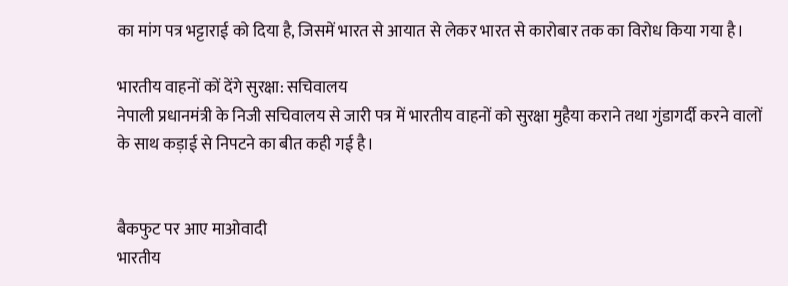का मांग पत्र भट्टाराई को दिया है, जिसमें भारत से आयात से लेकर भारत से कारोबार तक का विरोध किया गया है।

भारतीय वाहनों कों देंगे सुरक्षा: सचिवालय
नेपाली प्रधानमंत्री के निजी सचिवालय से जारी पत्र में भारतीय वाहनों को सुरक्षा मुहैया कराने तथा गुंडागर्दी करने वालों के साथ कड़ाई से निपटने का बीत कही गई है।


बैकफुट पर आए माओवादी
भारतीय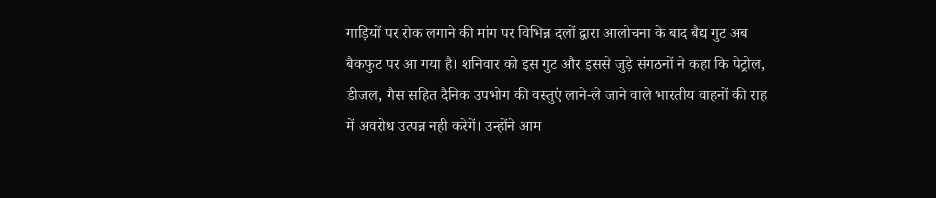गाड़ियों पर रोक लगाने की मांग पर विभिन्न दलों द्वारा आलोचना के बाद बैद्य गुट अब बैकफुट पर आ गया है। शनिवार को इस गुट और इससे जुड़े संगठनों ने कहा कि पेट्रोल, डीजल, गैस सहित दैनिक उपभोग की वस्तुएं लाने-ले जाने वाले भारतीय वाहनों की राह में अवरोध उत्पन्न नही करेगें। उन्होंने आम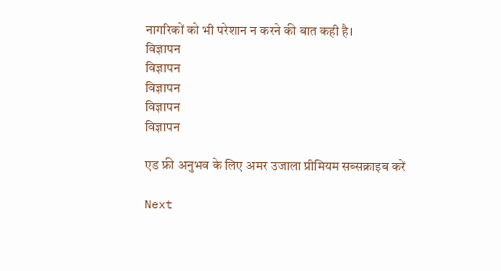नागरिकों को भी परेशान न करने की बात कही है।
विज्ञापन
विज्ञापन
विज्ञापन
विज्ञापन
विज्ञापन

एड फ्री अनुभव के लिए अमर उजाला प्रीमियम सब्सक्राइब करें

Next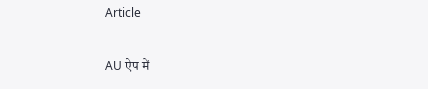Article

AU ऐप में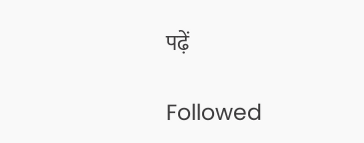पढ़ें

Followed